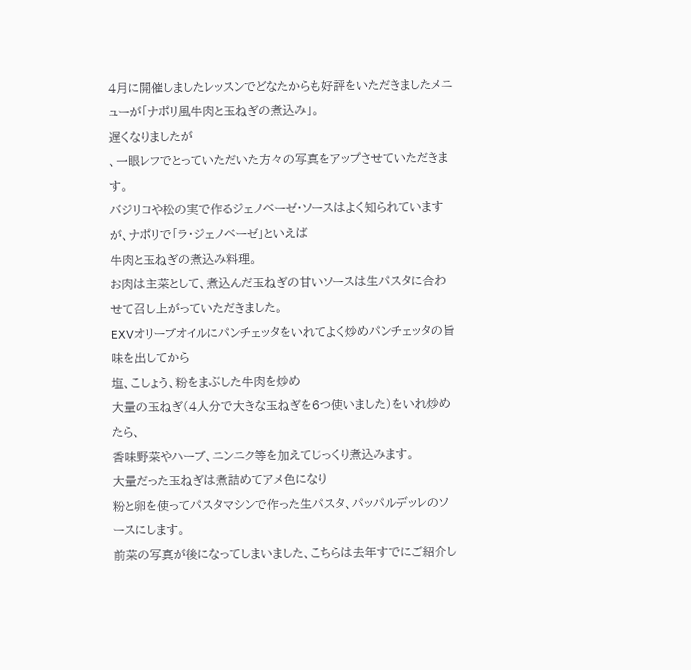4月に開催しましたレッスンでどなたからも好評をいただきましたメニューが「ナポリ風牛肉と玉ねぎの煮込み」。
遅くなりましたが
、一眼レフでとっていただいた方々の写真をアップさせていただきます。
バジリコや松の実で作るジェノベーゼ・ソースはよく知られていますが、ナポリで「ラ・ジェノベーゼ」といえば
牛肉と玉ねぎの煮込み料理。
お肉は主菜として、煮込んだ玉ねぎの甘いソースは生パスタに合わせて召し上がっていただきました。
EXVオリーブオイルにパンチェッタをいれてよく炒めパンチェッタの旨味を出してから
塩、こしょう、粉をまぶした牛肉を炒め
大量の玉ねぎ(4人分で大きな玉ねぎを6つ使いました)をいれ炒めたら、
香味野菜やハーブ、ニンニク等を加えてじっくり煮込みます。
大量だった玉ねぎは煮詰めてアメ色になり
粉と卵を使ってパスタマシンで作った生パスタ、パッパルデッレのソースにします。
前菜の写真が後になってしまいました、こちらは去年すでにご紹介し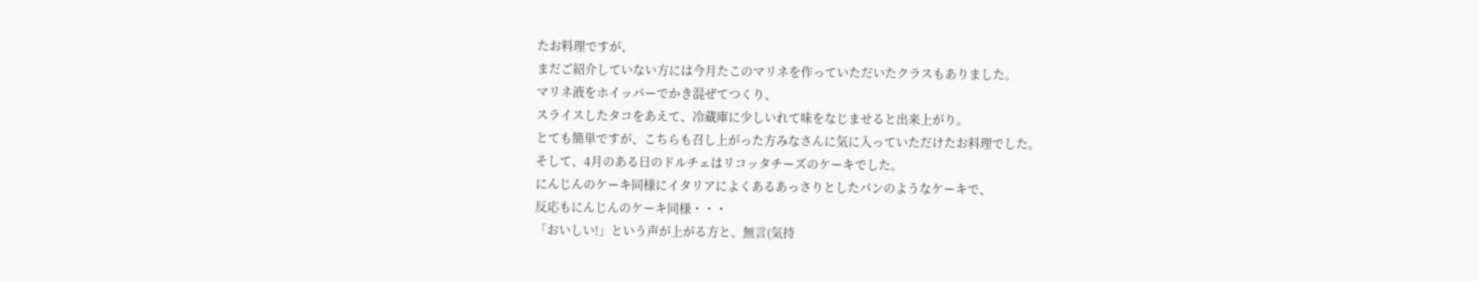たお料理ですが、
まだご紹介していない方には今月たこのマリネを作っていただいたクラスもありました。
マリネ液をホイッパーでかき混ぜてつくり、
スライスしたタコをあえて、冷蔵庫に少しいれて味をなじませると出来上がり。
とても簡単ですが、こちらも召し上がった方みなさんに気に入っていただけたお料理でした。
そして、4月のある日のドルチェはリコッタチーズのケーキでした。
にんじんのケーキ同様にイタリアによくあるあっさりとしたパンのようなケーキで、
反応もにんじんのケーキ同様・・・
「おいしい!」という声が上がる方と、無言(気持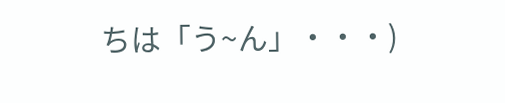ちは「う~ん」・・・)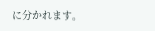に分かれます。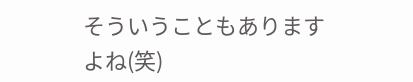そういうこともありますよね(笑)